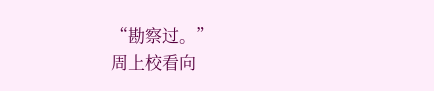“勘察过。”
周上校看向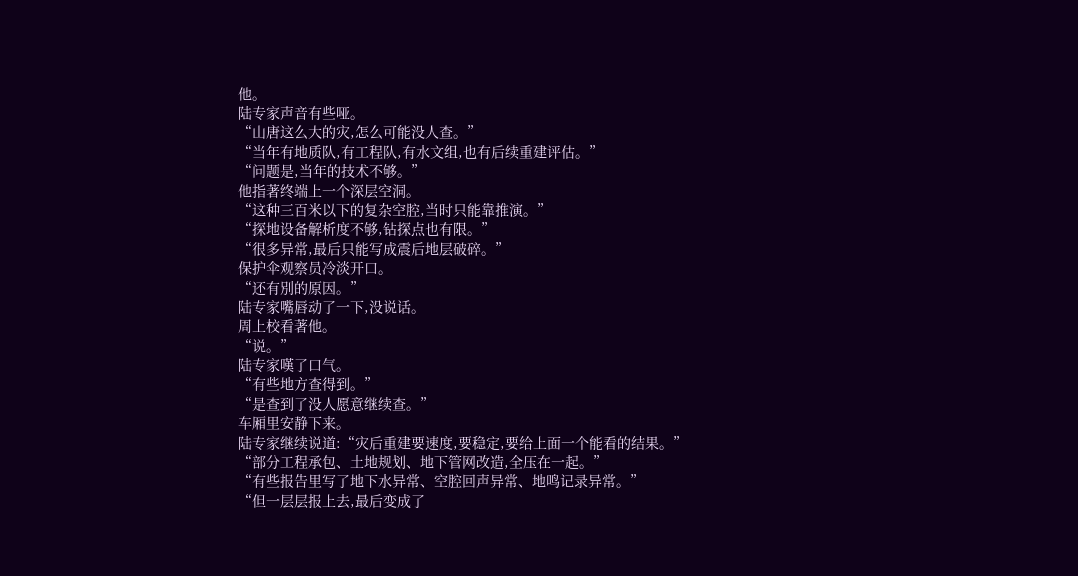他。
陆专家声音有些哑。
“山唐这么大的灾,怎么可能没人查。”
“当年有地质队,有工程队,有水文组,也有后续重建评估。”
“问题是,当年的技术不够。”
他指著终端上一个深层空洞。
“这种三百米以下的复杂空腔,当时只能靠推演。”
“探地设备解析度不够,钻探点也有限。”
“很多异常,最后只能写成震后地层破碎。”
保护伞观察员冷淡开口。
“还有別的原因。”
陆专家嘴唇动了一下,没说话。
周上校看著他。
“说。”
陆专家嘆了口气。
“有些地方查得到。”
“是查到了没人愿意继续查。”
车厢里安静下来。
陆专家继续说道:“灾后重建要速度,要稳定,要给上面一个能看的结果。”
“部分工程承包、土地规划、地下管网改造,全压在一起。”
“有些报告里写了地下水异常、空腔回声异常、地鸣记录异常。”
“但一层层报上去,最后变成了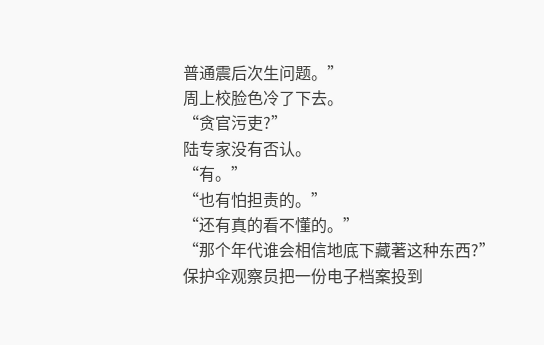普通震后次生问题。”
周上校脸色冷了下去。
“贪官污吏?”
陆专家没有否认。
“有。”
“也有怕担责的。”
“还有真的看不懂的。”
“那个年代谁会相信地底下藏著这种东西?”
保护伞观察员把一份电子档案投到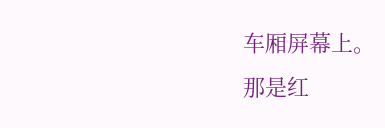车厢屏幕上。
那是红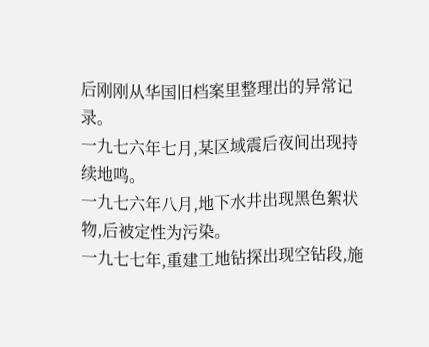后刚刚从华国旧档案里整理出的异常记录。
一九七六年七月,某区域震后夜间出现持续地鸣。
一九七六年八月,地下水井出现黑色絮状物,后被定性为污染。
一九七七年,重建工地钻探出现空钻段,施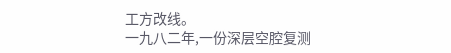工方改线。
一九八二年,一份深层空腔复测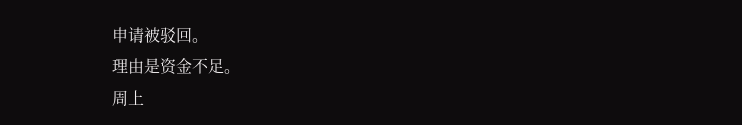申请被驳回。
理由是资金不足。
周上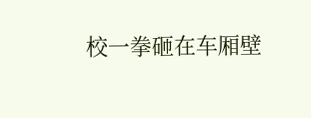校一拳砸在车厢壁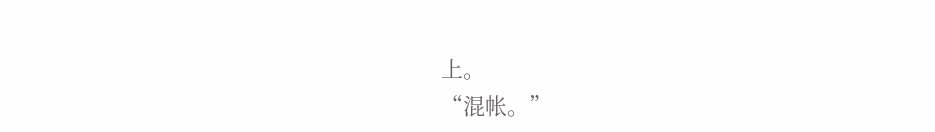上。
“混帐。”